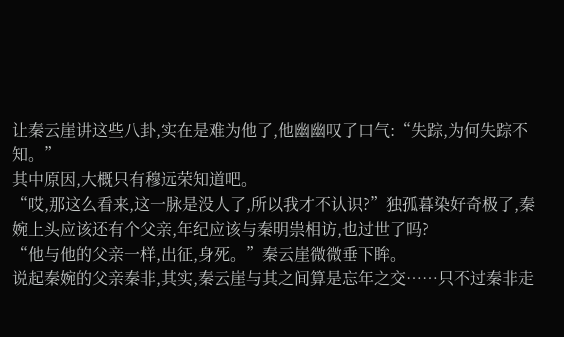让秦云崖讲这些八卦,实在是难为他了,他幽幽叹了口气:“失踪,为何失踪不知。”
其中原因,大概只有穆远荣知道吧。
“哎,那这么看来,这一脉是没人了,所以我才不认识?”独孤暮染好奇极了,秦婉上头应该还有个父亲,年纪应该与秦明祟相访,也过世了吗?
“他与他的父亲一样,出征,身死。”秦云崖微微垂下眸。
说起秦婉的父亲秦非,其实,秦云崖与其之间算是忘年之交……只不过秦非走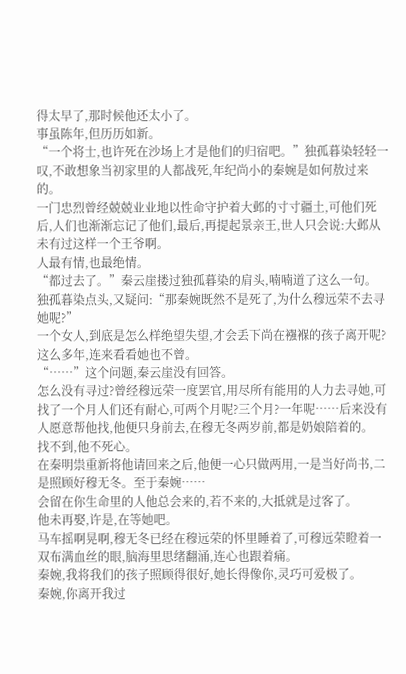得太早了,那时候他还太小了。
事虽陈年,但历历如新。
“一个将士,也许死在沙场上才是他们的归宿吧。”独孤暮染轻轻一叹,不敢想象当初家里的人都战死,年纪尚小的秦婉是如何敖过来的。
一门忠烈曾经兢兢业业地以性命守护着大邺的寸寸疆土,可他们死后,人们也渐渐忘记了他们,最后,再提起景亲王,世人只会说:大邺从未有过这样一个王爷啊。
人最有情,也最绝情。
“都过去了。”秦云崖搂过独孤暮染的肩头,喃喃道了这么一句。
独孤暮染点头,又疑问:“那秦婉既然不是死了,为什么穆远荣不去寻她呢?”
一个女人,到底是怎么样绝望失望,才会丢下尚在襁褓的孩子离开呢?这么多年,连来看看她也不曾。
“……”这个问题,秦云崖没有回答。
怎么没有寻过?曾经穆远荣一度罢官,用尽所有能用的人力去寻她,可找了一个月人们还有耐心,可两个月呢?三个月?一年呢……后来没有人愿意帮他找,他便只身前去,在穆无冬两岁前,都是奶娘陪着的。
找不到,他不死心。
在秦明祟重新将他请回来之后,他便一心只做两用,一是当好尚书,二是照顾好穆无冬。至于秦婉……
会留在你生命里的人他总会来的,若不来的,大抵就是过客了。
他未再娶,许是,在等她吧。
马车摇啊晃啊,穆无冬已经在穆远荣的怀里睡着了,可穆远荣瞪着一双布满血丝的眼,脑海里思绪翻涌,连心也跟着痛。
秦婉,我将我们的孩子照顾得很好,她长得像你,灵巧可爱极了。
秦婉,你离开我过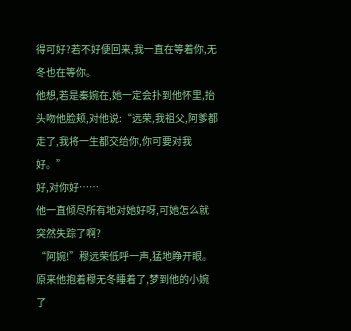得可好?若不好便回来,我一直在等着你,无冬也在等你。
他想,若是秦婉在,她一定会扑到他怀里,抬头吻他脸颊,对他说:“远荣,我祖父,阿爹都走了,我将一生都交给你,你可要对我好。”
好,对你好……
他一直倾尽所有地对她好呀,可她怎么就突然失踪了啊?
“阿婉!”穆远荣低呼一声,猛地睁开眼。
原来他抱着穆无冬睡着了,梦到他的小婉了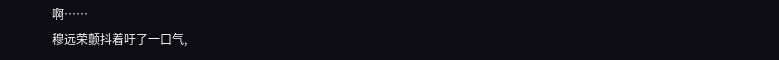啊……
穆远荣颤抖着吁了一口气,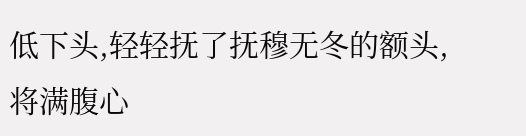低下头,轻轻抚了抚穆无冬的额头,将满腹心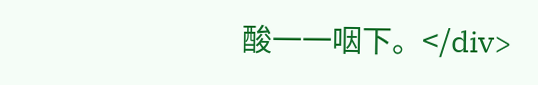酸一一咽下。</div>